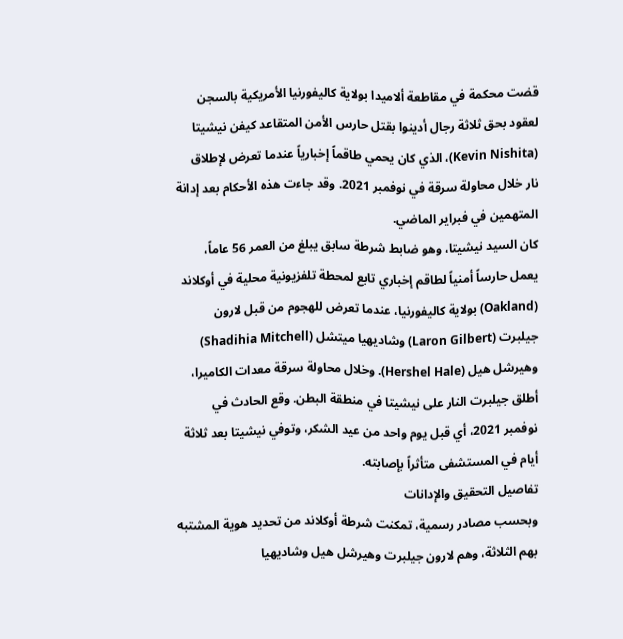قضت محكمة في مقاطعة ألاميدا بولاية كاليفورنيا الأمريكية بالسجن لعقود بحق ثلاثة رجال أدينوا بقتل حارس الأمن المتقاعد كيفن نيشيتا (Kevin Nishita)، الذي كان يحمي طاقماً إخبارياً عندما تعرض لإطلاق نار خلال محاولة سرقة في نوفمبر 2021. وقد جاءت هذه الأحكام بعد إدانة المتهمين في فبراير الماضي.
كان السيد نيشيتا، وهو ضابط شرطة سابق يبلغ من العمر 56 عاماً، يعمل حارساً أمنياً لطاقم إخباري تابع لمحطة تلفزيونية محلية في أوكلاند (Oakland) بولاية كاليفورنيا، عندما تعرض للهجوم من قبل لارون جيلبرت (Laron Gilbert) وشاديهيا ميتشل (Shadihia Mitchell) وهيرشل هيل (Hershel Hale). وخلال محاولة سرقة معدات الكاميرا، أطلق جيلبرت النار على نيشيتا في منطقة البطن. وقع الحادث في نوفمبر 2021، أي قبل يوم واحد من عيد الشكر، وتوفي نيشيتا بعد ثلاثة أيام في المستشفى متأثراً بإصابته.
تفاصيل التحقيق والإدانات
وبحسب مصادر رسمية، تمكنت شرطة أوكلاند من تحديد هوية المشتبه بهم الثلاثة، وهم لارون جيلبرت وهيرشل هيل وشاديهيا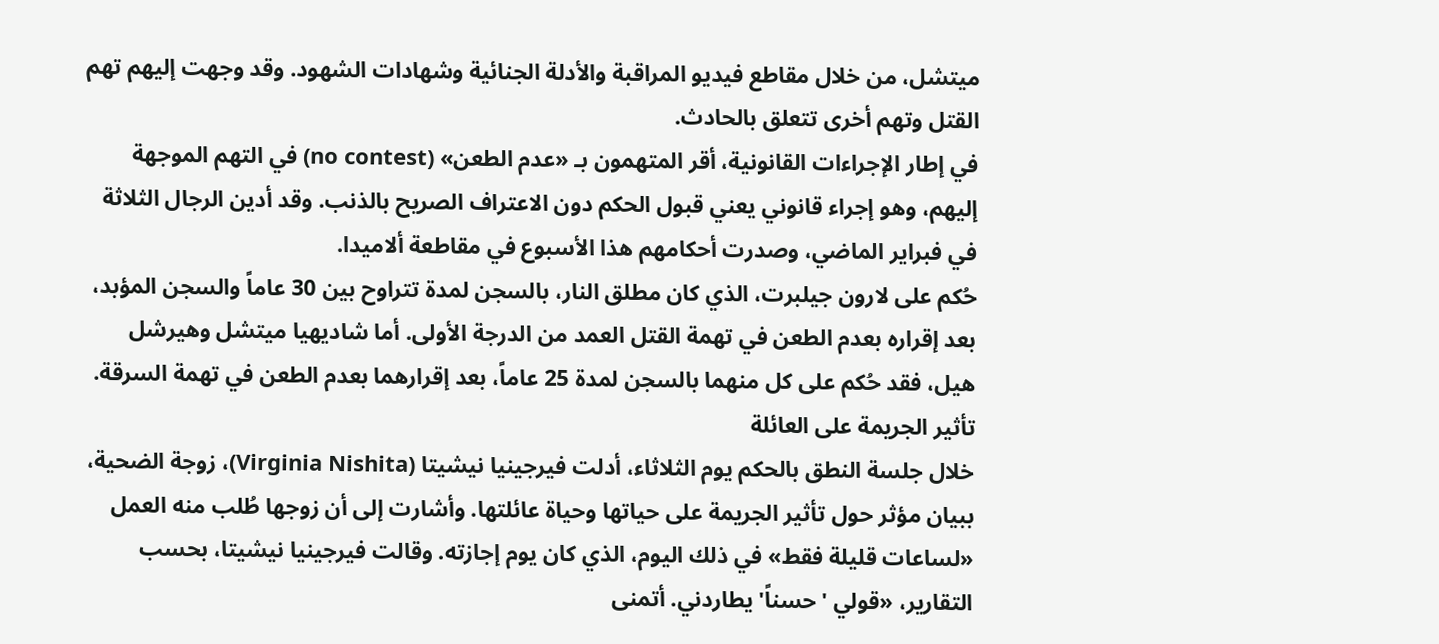ميتشل، من خلال مقاطع فيديو المراقبة والأدلة الجنائية وشهادات الشهود. وقد وجهت إليهم تهم القتل وتهم أخرى تتعلق بالحادث.
في إطار الإجراءات القانونية، أقر المتهمون بـ «عدم الطعن» (no contest) في التهم الموجهة إليهم، وهو إجراء قانوني يعني قبول الحكم دون الاعتراف الصريح بالذنب. وقد أدين الرجال الثلاثة في فبراير الماضي، وصدرت أحكامهم هذا الأسبوع في مقاطعة ألاميدا.
حُكم على لارون جيلبرت، الذي كان مطلق النار، بالسجن لمدة تتراوح بين 30 عاماً والسجن المؤبد، بعد إقراره بعدم الطعن في تهمة القتل العمد من الدرجة الأولى. أما شاديهيا ميتشل وهيرشل هيل، فقد حُكم على كل منهما بالسجن لمدة 25 عاماً، بعد إقرارهما بعدم الطعن في تهمة السرقة.
تأثير الجريمة على العائلة
خلال جلسة النطق بالحكم يوم الثلاثاء، أدلت فيرجينيا نيشيتا (Virginia Nishita)، زوجة الضحية، ببيان مؤثر حول تأثير الجريمة على حياتها وحياة عائلتها. وأشارت إلى أن زوجها طُلب منه العمل «لساعات قليلة فقط» في ذلك اليوم، الذي كان يوم إجازته. وقالت فيرجينيا نيشيتا، بحسب التقارير، «قولي 'حسناً' يطاردني. أتمنى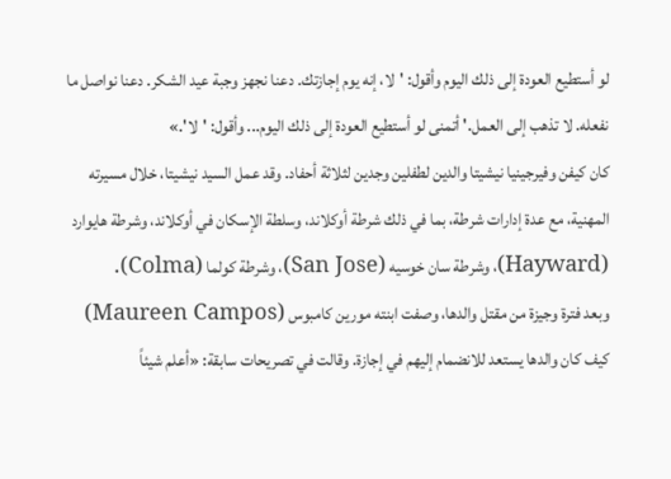لو أستطيع العودة إلى ذلك اليوم وأقول: 'لا، إنه يوم إجازتك. دعنا نجهز وجبة عيد الشكر. دعنا نواصل ما نفعله. لا تذهب إلى العمل.' أتمنى لو أستطيع العودة إلى ذلك اليوم... وأقول: 'لا'.»
كان كيفن وفيرجينيا نيشيتا والدين لطفلين وجدين لثلاثة أحفاد. وقد عمل السيد نيشيتا، خلال مسيرته المهنية، مع عدة إدارات شرطة، بما في ذلك شرطة أوكلاند، وسلطة الإسكان في أوكلاند، وشرطة هايوارد (Hayward)، وشرطة سان خوسيه (San Jose)، وشرطة كولما (Colma).
وبعد فترة وجيزة من مقتل والدها، وصفت ابنته مورين كامبوس (Maureen Campos) كيف كان والدها يستعد للانضمام إليهم في إجازة. وقالت في تصريحات سابقة: «أعلم شيئاً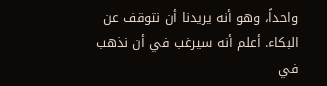واحداً، وهو أنه يريدنا أن نتوقف عن البكاء. أعلم أنه سيرغب في أن نذهب في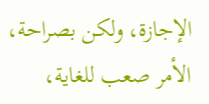الإجازة، ولكن بصراحة، الأمر صعب للغاية،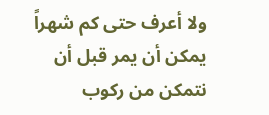ولا أعرف حتى كم شهراً يمكن أن يمر قبل أن نتمكن من ركوب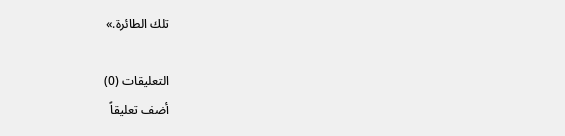تلك الطائرة.»

التعليقات (0)
أضف تعليقاً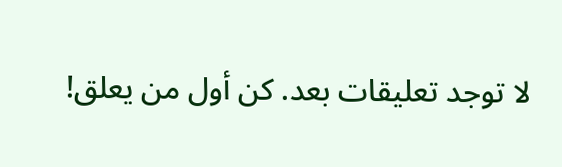لا توجد تعليقات بعد. كن أول من يعلق!